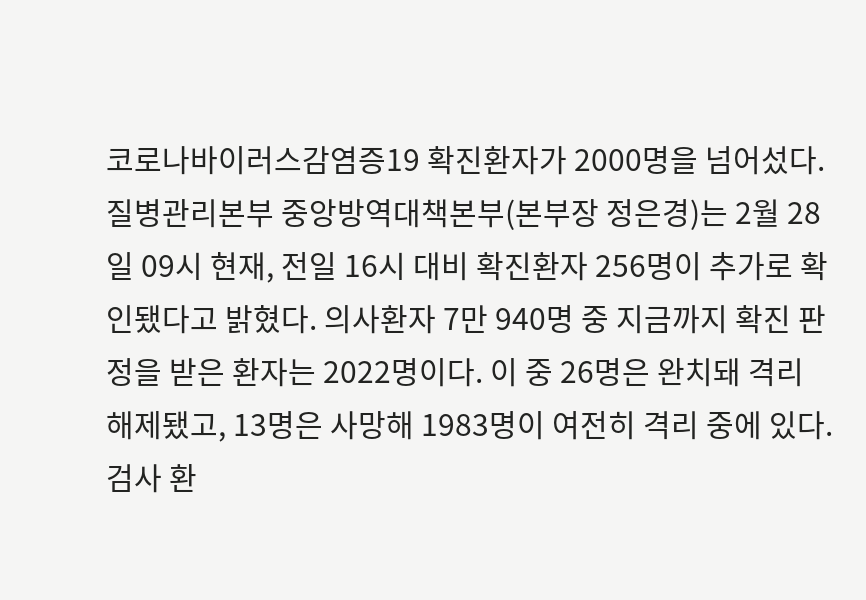코로나바이러스감염증19 확진환자가 2000명을 넘어섰다. 질병관리본부 중앙방역대책본부(본부장 정은경)는 2월 28일 09시 현재, 전일 16시 대비 확진환자 256명이 추가로 확인됐다고 밝혔다. 의사환자 7만 940명 중 지금까지 확진 판정을 받은 환자는 2022명이다. 이 중 26명은 완치돼 격리 해제됐고, 13명은 사망해 1983명이 여전히 격리 중에 있다. 검사 환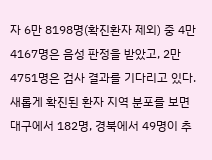자 6만 8198명(확진환자 제외) 중 4만 4167명은 음성 판정을 받았고, 2만 4751명은 검사 결과를 기다리고 있다. 새롭게 확진된 환자 지역 분포를 보면 대구에서 182명, 경북에서 49명이 추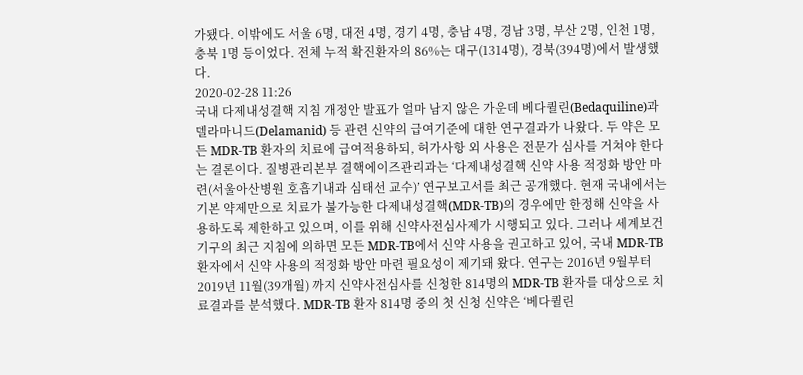가됐다. 이밖에도 서울 6명, 대전 4명, 경기 4명, 충남 4명, 경남 3명, 부산 2명, 인천 1명, 충북 1명 등이었다. 전체 누적 확진환자의 86%는 대구(1314명), 경북(394명)에서 발생했다.
2020-02-28 11:26
국내 다제내성결핵 지침 개정안 발표가 얼마 남지 않은 가운데 베다퀼린(Bedaquiline)과 델라마니드(Delamanid) 등 관련 신약의 급여기준에 대한 연구결과가 나왔다. 두 약은 모든 MDR-TB 환자의 치료에 급여적용하되, 허가사항 외 사용은 전문가 심사를 거쳐야 한다는 결론이다. 질병관리본부 결핵에이즈관리과는 ‘다제내성결핵 신약 사용 적정화 방안 마련(서울아산병원 호흡기내과 심태선 교수)’ 연구보고서를 최근 공개했다. 현재 국내에서는 기본 약제만으로 치료가 불가능한 다제내성결핵(MDR-TB)의 경우에만 한정해 신약을 사용하도록 제한하고 있으며, 이를 위해 신약사전심사제가 시행되고 있다. 그러나 세계보건기구의 최근 지침에 의하면 모든 MDR-TB에서 신약 사용을 권고하고 있어, 국내 MDR-TB 환자에서 신약 사용의 적정화 방안 마련 필요성이 제기돼 왔다. 연구는 2016년 9월부터 2019년 11월(39개월) 까지 신약사전심사를 신청한 814명의 MDR-TB 환자를 대상으로 치료결과를 분석했다. MDR-TB 환자 814명 중의 첫 신청 신약은 ‘베다퀼린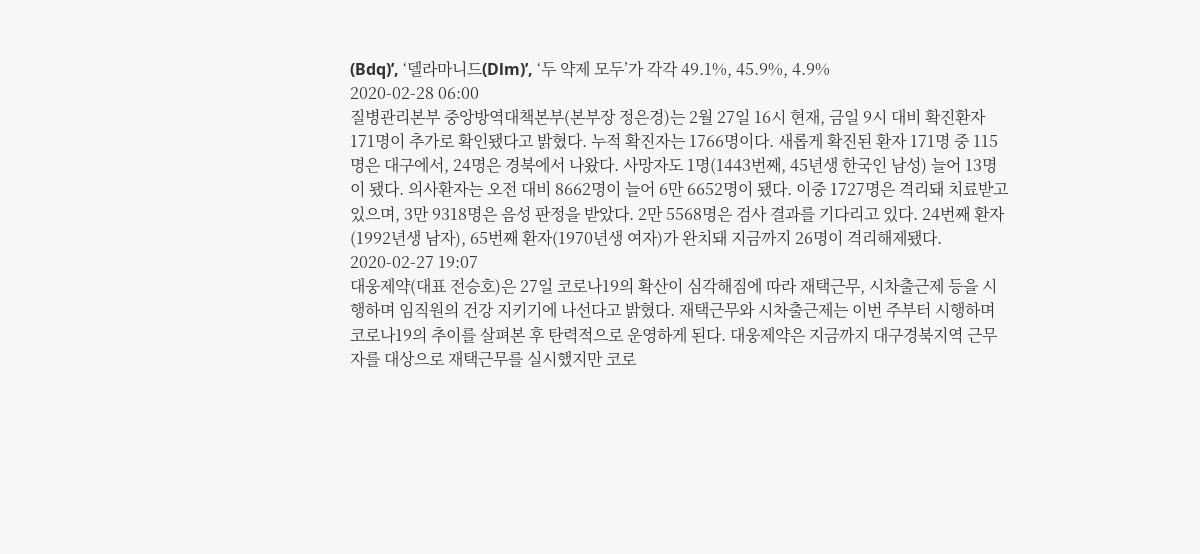(Bdq)’, ‘델라마니드(Dlm)’, ‘두 약제 모두’가 각각 49.1%, 45.9%, 4.9%
2020-02-28 06:00
질병관리본부 중앙방역대책본부(본부장 정은경)는 2월 27일 16시 현재, 금일 9시 대비 확진환자 171명이 추가로 확인됐다고 밝혔다. 누적 확진자는 1766명이다. 새롭게 확진된 환자 171명 중 115명은 대구에서, 24명은 경북에서 나왔다. 사망자도 1명(1443번째, 45년생 한국인 남성) 늘어 13명이 됐다. 의사환자는 오전 대비 8662명이 늘어 6만 6652명이 됐다. 이중 1727명은 격리돼 치료받고 있으며, 3만 9318명은 음성 판정을 받았다. 2만 5568명은 검사 결과를 기다리고 있다. 24번째 환자(1992년생 남자), 65번째 환자(1970년생 여자)가 완치돼 지금까지 26명이 격리해제됐다.
2020-02-27 19:07
대웅제약(대표 전승호)은 27일 코로나19의 확산이 심각해짐에 따라 재택근무, 시차출근제 등을 시행하며 임직원의 건강 지키기에 나선다고 밝혔다. 재택근무와 시차출근제는 이번 주부터 시행하며 코로나19의 추이를 살펴본 후 탄력적으로 운영하게 된다. 대웅제약은 지금까지 대구경북지역 근무자를 대상으로 재택근무를 실시했지만 코로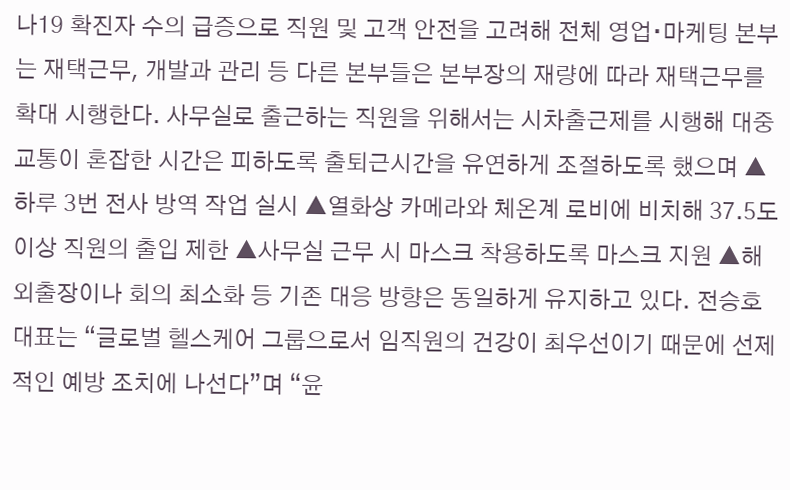나19 확진자 수의 급증으로 직원 및 고객 안전을 고려해 전체 영업∙마케팅 본부는 재택근무, 개발과 관리 등 다른 본부들은 본부장의 재량에 따라 재택근무를 확대 시행한다. 사무실로 출근하는 직원을 위해서는 시차출근제를 시행해 대중교통이 혼잡한 시간은 피하도록 출퇴근시간을 유연하게 조절하도록 했으며 ▲하루 3번 전사 방역 작업 실시 ▲열화상 카메라와 체온계 로비에 비치해 37.5도 이상 직원의 출입 제한 ▲사무실 근무 시 마스크 착용하도록 마스크 지원 ▲해외출장이나 회의 최소화 등 기존 대응 방향은 동일하게 유지하고 있다. 전승호 대표는 “글로벌 헬스케어 그룹으로서 임직원의 건강이 최우선이기 때문에 선제적인 예방 조치에 나선다”며 “윤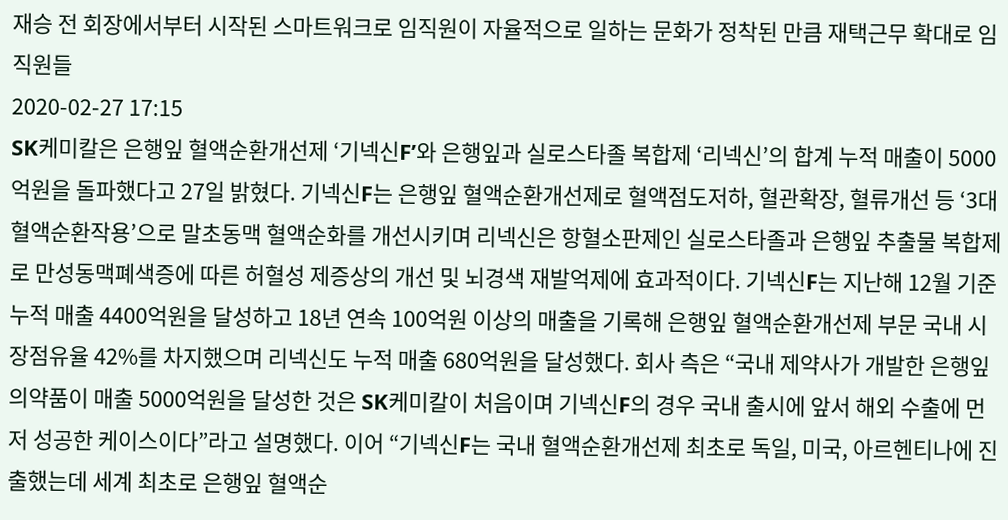재승 전 회장에서부터 시작된 스마트워크로 임직원이 자율적으로 일하는 문화가 정착된 만큼 재택근무 확대로 임직원들
2020-02-27 17:15
SK케미칼은 은행잎 혈액순환개선제 ‘기넥신F’와 은행잎과 실로스타졸 복합제 ‘리넥신’의 합계 누적 매출이 5000억원을 돌파했다고 27일 밝혔다. 기넥신F는 은행잎 혈액순환개선제로 혈액점도저하, 혈관확장, 혈류개선 등 ‘3대 혈액순환작용’으로 말초동맥 혈액순화를 개선시키며 리넥신은 항혈소판제인 실로스타졸과 은행잎 추출물 복합제로 만성동맥폐색증에 따른 허혈성 제증상의 개선 및 뇌경색 재발억제에 효과적이다. 기넥신F는 지난해 12월 기준 누적 매출 4400억원을 달성하고 18년 연속 100억원 이상의 매출을 기록해 은행잎 혈액순환개선제 부문 국내 시장점유율 42%를 차지했으며 리넥신도 누적 매출 680억원을 달성했다. 회사 측은 “국내 제약사가 개발한 은행잎 의약품이 매출 5000억원을 달성한 것은 SK케미칼이 처음이며 기넥신F의 경우 국내 출시에 앞서 해외 수출에 먼저 성공한 케이스이다”라고 설명했다. 이어 “기넥신F는 국내 혈액순환개선제 최초로 독일, 미국, 아르헨티나에 진출했는데 세계 최초로 은행잎 혈액순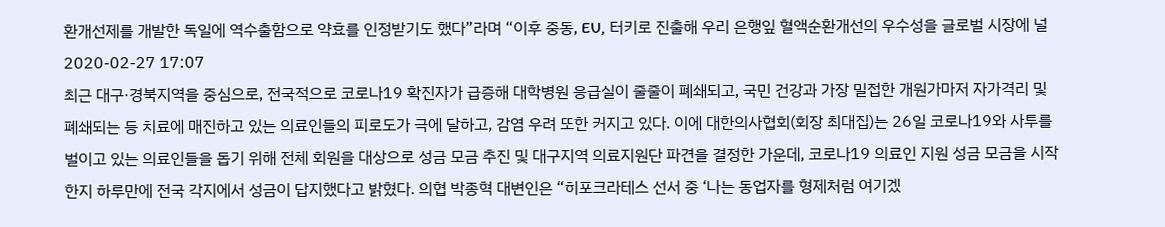환개선제를 개발한 독일에 역수출함으로 약효를 인정받기도 했다”라며 “이후 중동, EU, 터키로 진출해 우리 은행잎 혈액순환개선의 우수성을 글로벌 시장에 널
2020-02-27 17:07
최근 대구·경북지역을 중심으로, 전국적으로 코로나19 확진자가 급증해 대학병원 응급실이 줄줄이 폐쇄되고, 국민 건강과 가장 밀접한 개원가마저 자가격리 및 폐쇄되는 등 치료에 매진하고 있는 의료인들의 피로도가 극에 달하고, 감염 우려 또한 커지고 있다. 이에 대한의사협회(회장 최대집)는 26일 코로나19와 사투를 벌이고 있는 의료인들을 돕기 위해 전체 회원을 대상으로 성금 모금 추진 및 대구지역 의료지원단 파견을 결정한 가운데, 코로나19 의료인 지원 성금 모금을 시작한지 하루만에 전국 각지에서 성금이 답지했다고 밝혔다. 의협 박종혁 대변인은 “히포크라테스 선서 중 ‘나는 동업자를 형제처럼 여기겠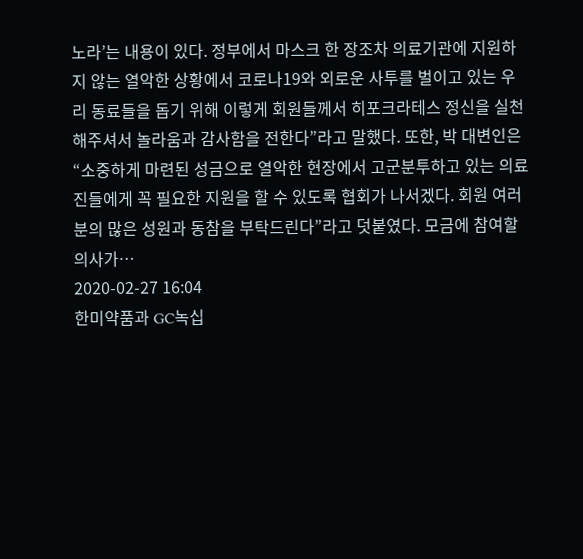노라’는 내용이 있다. 정부에서 마스크 한 장조차 의료기관에 지원하지 않는 열악한 상황에서 코로나19와 외로운 사투를 벌이고 있는 우리 동료들을 돕기 위해 이렇게 회원들께서 히포크라테스 정신을 실천해주셔서 놀라움과 감사함을 전한다”라고 말했다. 또한, 박 대변인은 “소중하게 마련된 성금으로 열악한 현장에서 고군분투하고 있는 의료진들에게 꼭 필요한 지원을 할 수 있도록 협회가 나서겠다. 회원 여러분의 많은 성원과 동참을 부탁드린다”라고 덧붙였다. 모금에 참여할 의사가…
2020-02-27 16:04
한미약품과 GC녹십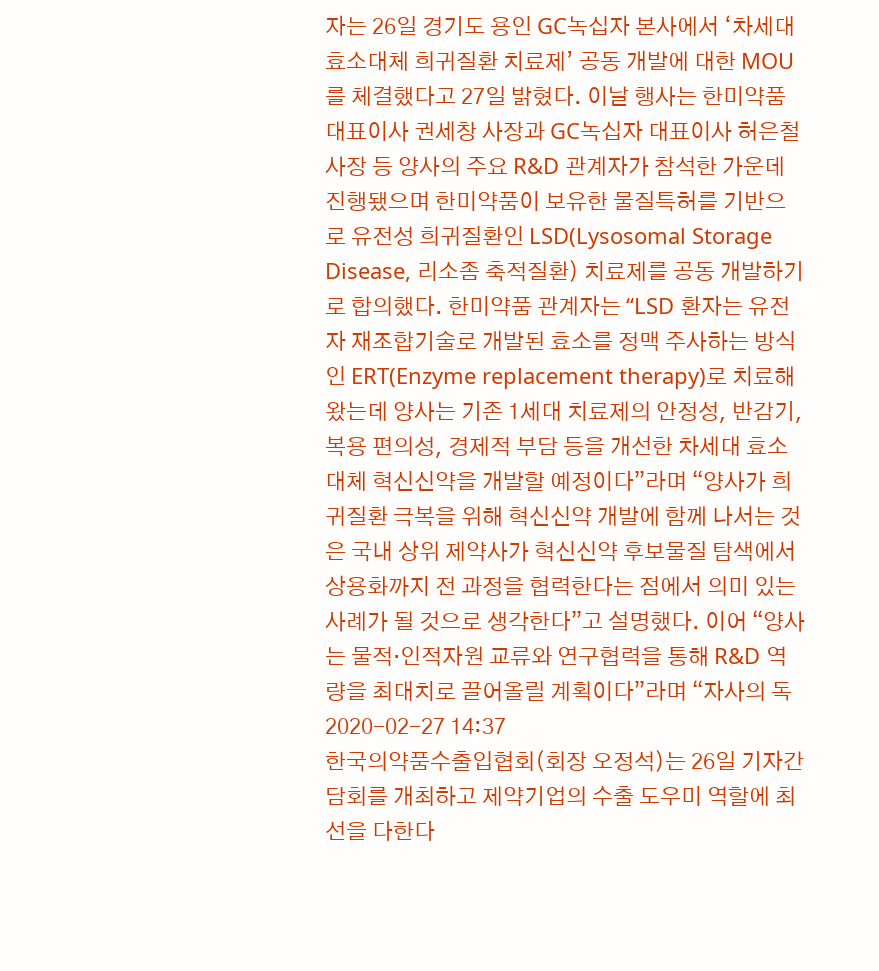자는 26일 경기도 용인 GC녹십자 본사에서 ‘차세대 효소대체 희귀질환 치료제’ 공동 개발에 대한 MOU를 체결했다고 27일 밝혔다. 이날 행사는 한미약품 대표이사 권세창 사장과 GC녹십자 대표이사 허은철 사장 등 양사의 주요 R&D 관계자가 참석한 가운데 진행됐으며 한미약품이 보유한 물질특허를 기반으로 유전성 희귀질환인 LSD(Lysosomal Storage Disease, 리소좀 축적질환) 치료제를 공동 개발하기로 합의했다. 한미약품 관계자는 “LSD 환자는 유전자 재조합기술로 개발된 효소를 정맥 주사하는 방식인 ERT(Enzyme replacement therapy)로 치료해 왔는데 양사는 기존 1세대 치료제의 안정성, 반감기, 복용 편의성, 경제적 부담 등을 개선한 차세대 효소대체 혁신신약을 개발할 예정이다”라며 “양사가 희귀질환 극복을 위해 혁신신약 개발에 함께 나서는 것은 국내 상위 제약사가 혁신신약 후보물질 탐색에서 상용화까지 전 과정을 협력한다는 점에서 의미 있는 사례가 될 것으로 생각한다”고 설명했다. 이어 “양사는 물적·인적자원 교류와 연구협력을 통해 R&D 역량을 최대치로 끌어올릴 계획이다”라며 “자사의 독
2020-02-27 14:37
한국의약품수출입협회(회장 오정석)는 26일 기자간담회를 개최하고 제약기업의 수출 도우미 역할에 최선을 다한다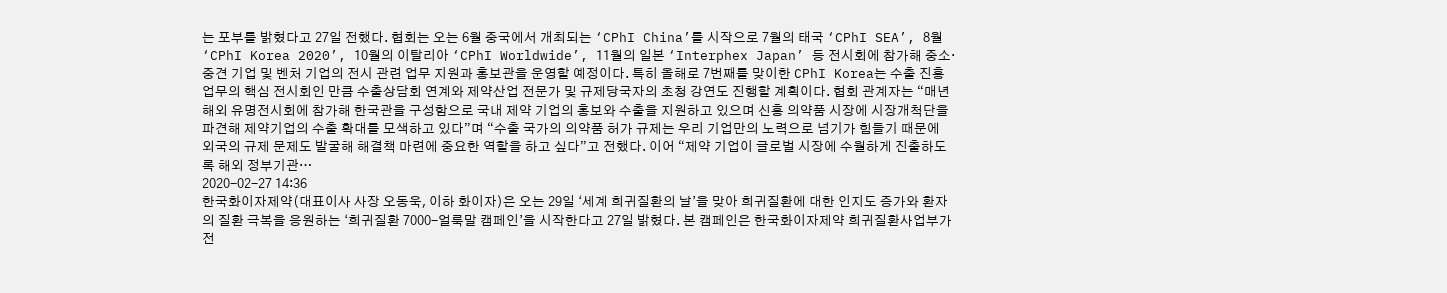는 포부를 밝혔다고 27일 전했다. 협회는 오는 6월 중국에서 개최되는 ‘CPhI China’를 시작으로 7월의 태국 ‘CPhI SEA’, 8월 ‘CPhI Korea 2020’, 10월의 이탈리아 ‘CPhI Worldwide’, 11월의 일본 ‘Interphex Japan’ 등 전시회에 참가해 중소·중견 기업 및 벤처 기업의 전시 관련 업무 지원과 홍보관을 운영할 예정이다. 특히 올해로 7번째를 맞이한 CPhI Korea는 수출 진흥 업무의 핵심 전시회인 만큼 수출상담회 연계와 제약산업 전문가 및 규제당국자의 초청 강연도 진행할 계획이다. 협회 관계자는 “매년 해외 유명전시회에 참가해 한국관을 구성함으로 국내 제약 기업의 홍보와 수출을 지원하고 있으며 신흥 의약품 시장에 시장개척단을 파견해 제약기업의 수출 확대를 모색하고 있다”며 “수출 국가의 의약품 허가 규제는 우리 기업만의 노력으로 넘기가 힘들기 때문에 외국의 규제 문제도 발굴해 해결책 마련에 중요한 역할을 하고 싶다”고 전했다. 이어 “제약 기업이 글로벌 시장에 수월하게 진출하도록 해외 정부기관…
2020-02-27 14:36
한국화이자제약(대표이사 사장 오동욱, 이하 화이자)은 오는 29일 ‘세계 희귀질환의 날’을 맞아 희귀질환에 대한 인지도 증가와 환자의 질환 극복을 응원하는 ‘희귀질환 7000-얼룩말 캠페인’을 시작한다고 27일 밝혔다. 본 캠페인은 한국화이자제약 희귀질환사업부가 전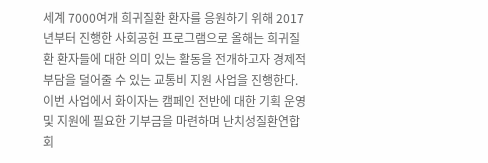세계 7000여개 희귀질환 환자를 응원하기 위해 2017년부터 진행한 사회공헌 프로그램으로 올해는 희귀질환 환자들에 대한 의미 있는 활동을 전개하고자 경제적 부담을 덜어줄 수 있는 교통비 지원 사업을 진행한다. 이번 사업에서 화이자는 캠페인 전반에 대한 기획 운영 및 지원에 필요한 기부금을 마련하며 난치성질환연합회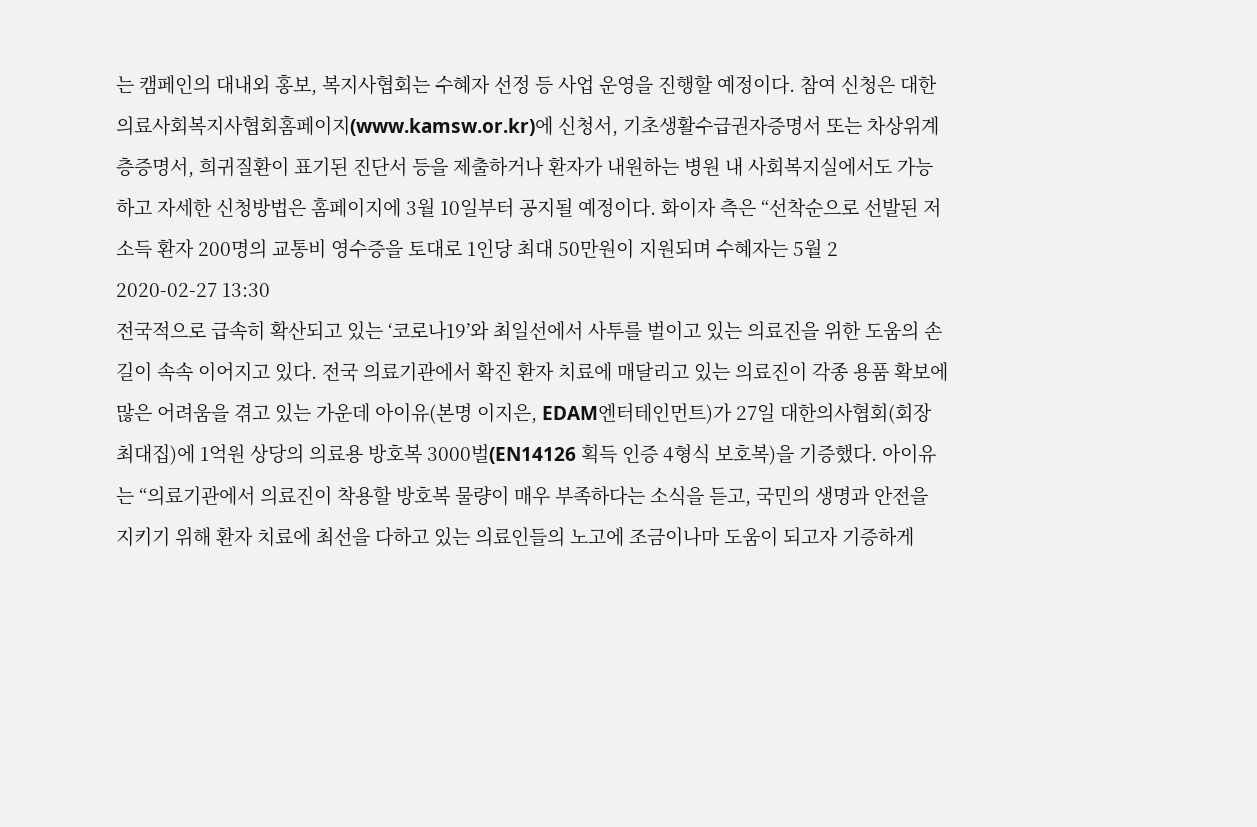는 캠페인의 대내외 홍보, 복지사협회는 수혜자 선정 등 사업 운영을 진행할 예정이다. 참여 신청은 대한의료사회복지사협회홈페이지(www.kamsw.or.kr)에 신청서, 기초생활수급권자증명서 또는 차상위계층증명서, 희귀질환이 표기된 진단서 등을 제출하거나 환자가 내원하는 병원 내 사회복지실에서도 가능하고 자세한 신청방법은 홈페이지에 3월 10일부터 공지될 예정이다. 화이자 측은 “선착순으로 선발된 저소득 환자 200명의 교통비 영수증을 토대로 1인당 최대 50만원이 지원되며 수혜자는 5월 2
2020-02-27 13:30
전국적으로 급속히 확산되고 있는 ‘코로나19’와 최일선에서 사투를 벌이고 있는 의료진을 위한 도움의 손길이 속속 이어지고 있다. 전국 의료기관에서 확진 환자 치료에 매달리고 있는 의료진이 각종 용품 확보에 많은 어려움을 겪고 있는 가운데 아이유(본명 이지은, EDAM엔터테인먼트)가 27일 대한의사협회(회장 최대집)에 1억원 상당의 의료용 방호복 3000벌(EN14126 획득 인증 4형식 보호복)을 기증했다. 아이유는 “의료기관에서 의료진이 착용할 방호복 물량이 매우 부족하다는 소식을 듣고, 국민의 생명과 안전을 지키기 위해 환자 치료에 최선을 다하고 있는 의료인들의 노고에 조금이나마 도움이 되고자 기증하게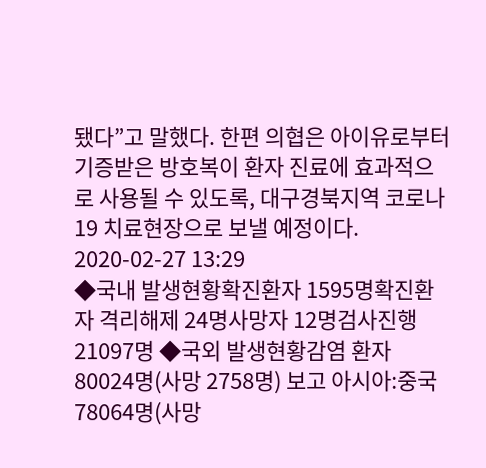됐다”고 말했다. 한편 의협은 아이유로부터 기증받은 방호복이 환자 진료에 효과적으로 사용될 수 있도록, 대구경북지역 코로나19 치료현장으로 보낼 예정이다.
2020-02-27 13:29
◆국내 발생현황확진환자 1595명확진환자 격리해제 24명사망자 12명검사진행 21097명 ◆국외 발생현황감염 환자 80024명(사망 2758명) 보고 아시아:중국 78064명(사망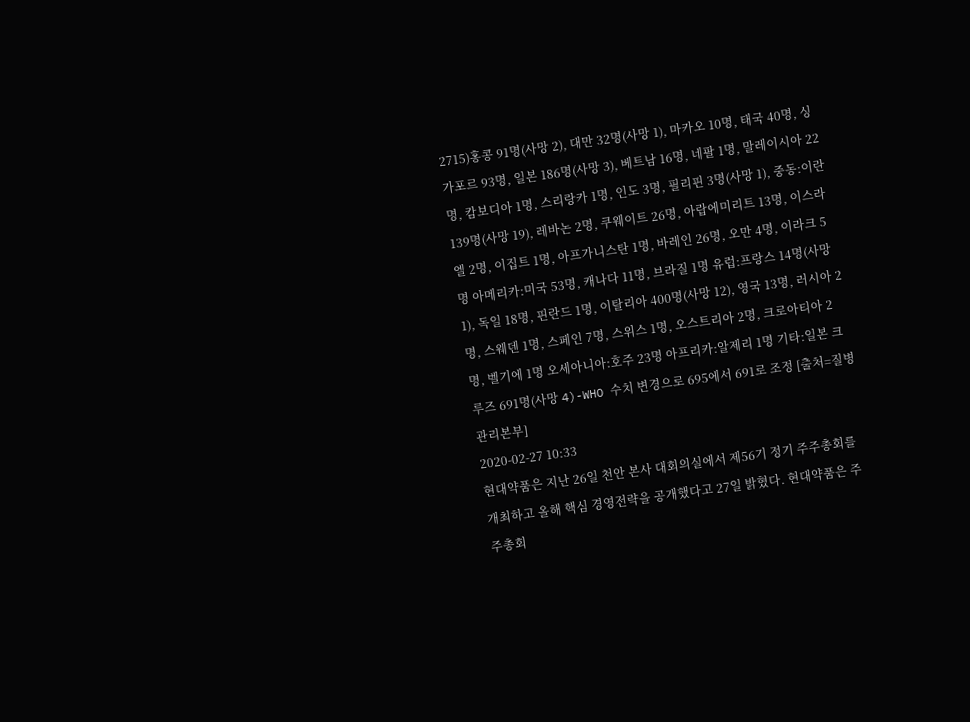2715)홍콩 91명(사망 2), 대만 32명(사망 1), 마카오 10명, 태국 40명, 싱가포르 93명, 일본 186명(사망 3), 베트남 16명, 네팔 1명, 말레이시아 22명, 캄보디아 1명, 스리랑카 1명, 인도 3명, 필리핀 3명(사망 1), 중동:이란 139명(사망 19), 레바논 2명, 쿠웨이트 26명, 아랍에미리트 13명, 이스라엘 2명, 이집트 1명, 아프가니스탄 1명, 바레인 26명, 오만 4명, 이라크 5명 아메리카:미국 53명, 캐나다 11명, 브라질 1명 유럽:프랑스 14명(사망 1), 독일 18명, 핀란드 1명, 이탈리아 400명(사망 12), 영국 13명, 러시아 2명, 스웨덴 1명, 스페인 7명, 스위스 1명, 오스트리아 2명, 크로아티아 2명, 벨기에 1명 오세아니아:호주 23명 아프리카:알제리 1명 기타:일본 크루즈 691명(사망 4)-WHO 수치 변경으로 695에서 691로 조정 [출처=질병관리본부]
2020-02-27 10:33
현대약품은 지난 26일 천안 본사 대회의실에서 제56기 정기 주주총회를 개최하고 올해 핵심 경영전략을 공개했다고 27일 밝혔다. 현대약품은 주주총회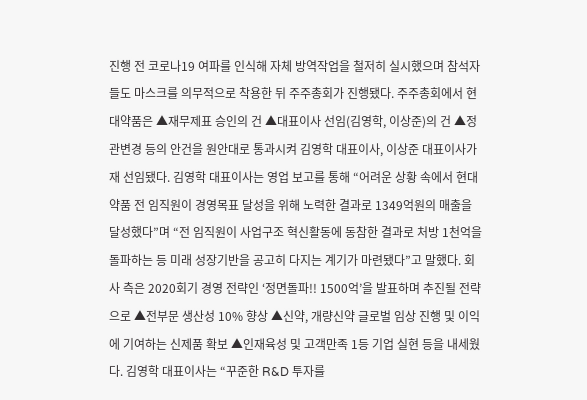진행 전 코로나19 여파를 인식해 자체 방역작업을 철저히 실시했으며 참석자들도 마스크를 의무적으로 착용한 뒤 주주총회가 진행됐다. 주주총회에서 현대약품은 ▲재무제표 승인의 건 ▲대표이사 선임(김영학, 이상준)의 건 ▲정관변경 등의 안건을 원안대로 통과시켜 김영학 대표이사, 이상준 대표이사가 재 선임됐다. 김영학 대표이사는 영업 보고를 통해 “어려운 상황 속에서 현대약품 전 임직원이 경영목표 달성을 위해 노력한 결과로 1349억원의 매출을 달성했다”며 “전 임직원이 사업구조 혁신활동에 동참한 결과로 처방 1천억을 돌파하는 등 미래 성장기반을 공고히 다지는 계기가 마련됐다”고 말했다. 회사 측은 2020회기 경영 전략인 ‘정면돌파!! 1500억’을 발표하며 추진될 전략으로 ▲전부문 생산성 10% 향상 ▲신약, 개량신약 글로벌 임상 진행 및 이익에 기여하는 신제품 확보 ▲인재육성 및 고객만족 1등 기업 실현 등을 내세웠다. 김영학 대표이사는 “꾸준한 R&D 투자를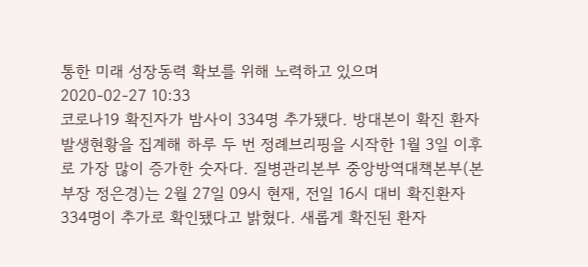통한 미래 성장동력 확보를 위해 노력하고 있으며
2020-02-27 10:33
코로나19 확진자가 밤사이 334명 추가됐다. 방대본이 확진 환자 발생현황을 집계해 하루 두 번 정례브리핑을 시작한 1월 3일 이후로 가장 많이 증가한 숫자다. 질병관리본부 중앙방역대책본부(본부장 정은경)는 2월 27일 09시 현재, 전일 16시 대비 확진환자 334명이 추가로 확인됐다고 밝혔다. 새롭게 확진된 환자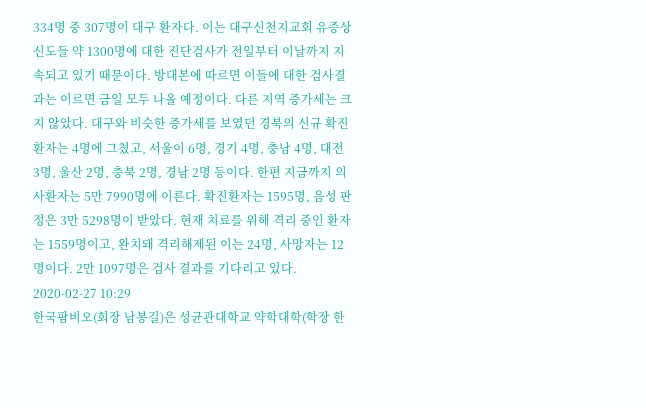334명 중 307명이 대구 환자다. 이는 대구신천지교회 유증상 신도들 약 1300명에 대한 진단검사가 전일부터 이날까지 지속되고 있기 때문이다. 방대본에 따르면 이들에 대한 검사결과는 이르면 금일 모두 나올 예정이다. 다른 지역 증가세는 크지 않았다. 대구와 비슷한 증가세를 보였던 경북의 신규 확진환자는 4명에 그쳤고, 서울이 6명, 경기 4명, 충남 4명, 대전 3명, 울산 2명, 충북 2명, 경남 2명 등이다. 한편 지금까지 의사환자는 5만 7990명에 이른다. 확진환자는 1595명, 음성 판정은 3만 5298명이 받았다. 현재 치료를 위해 격리 중인 환자는 1559명이고, 완치돼 격리해제된 이는 24명, 사망자는 12명이다. 2만 1097명은 검사 결과를 기다리고 있다.
2020-02-27 10:29
한국팜비오(회장 남봉길)은 성균관대학교 약학대학(학장 한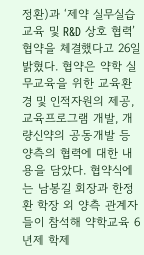정환)과 ‘제약 실무실습 교육 및 R&D 상호 협력’ 협약을 체결했다고 26일 밝혔다. 협약은 약학 실무교육을 위한 교육환경 및 인적자원의 제공, 교육프로그램 개발, 개량신약의 공동개발 등 양측의 협력에 대한 내용을 담았다. 협약식에는 남봉길 회장과 한정환 학장 외 양측 관계자들이 참석해 약학교육 6년제 학제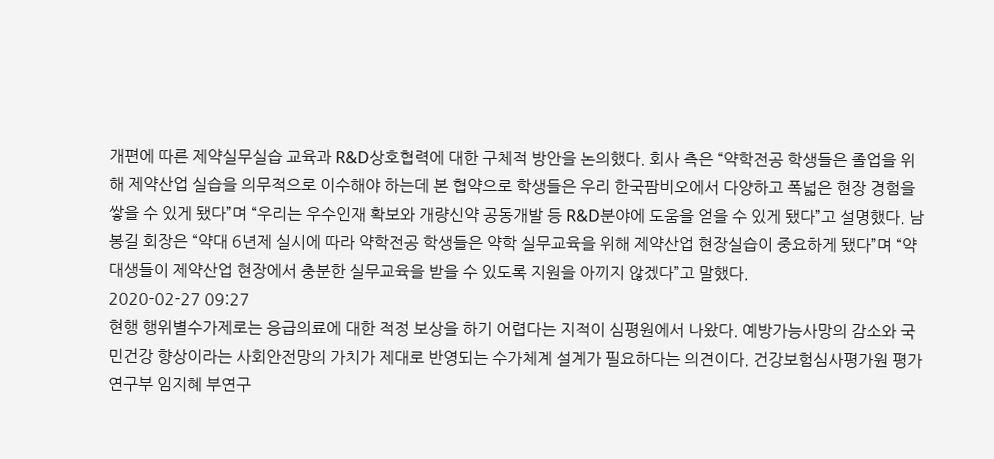개편에 따른 제약실무실습 교육과 R&D상호협력에 대한 구체적 방안을 논의했다. 회사 측은 “약학전공 학생들은 졸업을 위해 제약산업 실습을 의무적으로 이수해야 하는데 본 협약으로 학생들은 우리 한국팜비오에서 다양하고 폭넓은 현장 경험을 쌓을 수 있게 됐다”며 “우리는 우수인재 확보와 개량신약 공동개발 등 R&D분야에 도움을 얻을 수 있게 됐다”고 설명했다. 남봉길 회장은 “약대 6년제 실시에 따라 약학전공 학생들은 약학 실무교육을 위해 제약산업 현장실습이 중요하게 됐다”며 “약대생들이 제약산업 현장에서 충분한 실무교육을 받을 수 있도록 지원을 아끼지 않겠다”고 말했다.
2020-02-27 09:27
현행 행위별수가제로는 응급의료에 대한 적정 보상을 하기 어렵다는 지적이 심평원에서 나왔다. 예방가능사망의 감소와 국민건강 향상이라는 사회안전망의 가치가 제대로 반영되는 수가체계 설계가 필요하다는 의견이다. 건강보험심사평가원 평가연구부 임지혜 부연구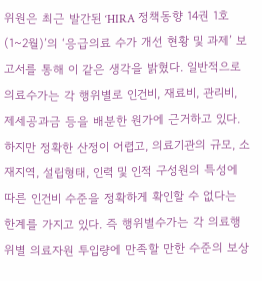위원은 최근 발간된 ‘HIRA 정책동향 14권 1호(1~2월)’의 ‘응급의료 수가 개선 현황 및 과제’ 보고서를 통해 이 같은 생각을 밝혔다. 일반적으로 의료수가는 각 행위별로 인건비, 재료비, 관리비, 제세공과금 등을 배분한 원가에 근거하고 있다. 하지만 정확한 산정이 어렵고, 의료기관의 규모, 소재지역, 설립형태, 인력 및 인적 구성원의 특성에 따른 인건비 수준을 정확하게 확인할 수 없다는 한계를 가지고 있다. 즉 행위별수가는 각 의료행위별 의료자원 투입량에 만족할 만한 수준의 보상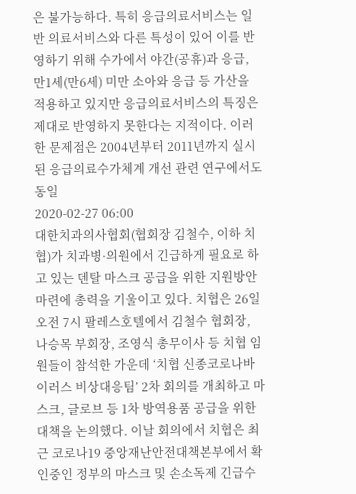은 불가능하다. 특히 응급의료서비스는 일반 의료서비스와 다른 특성이 있어 이를 반영하기 위해 수가에서 야간(공휴)과 응급, 만1세(만6세) 미만 소아와 응급 등 가산을 적용하고 있지만 응급의료서비스의 특징은 제대로 반영하지 못한다는 지적이다. 이러한 문제점은 2004년부터 2011년까지 실시된 응급의료수가체계 개선 관련 연구에서도 동일
2020-02-27 06:00
대한치과의사협회(협회장 김철수, 이하 치협)가 치과병·의원에서 긴급하게 필요로 하고 있는 덴탈 마스크 공급을 위한 지원방안 마련에 총력을 기울이고 있다. 치협은 26일 오전 7시 팔레스호텔에서 김철수 협회장, 나승목 부회장, 조영식 총무이사 등 치협 임원들이 참석한 가운데 ‘치협 신종코로나바이러스 비상대응팀’ 2차 회의를 개최하고 마스크, 글로브 등 1차 방역용품 공급을 위한 대책을 논의했다. 이날 회의에서 치협은 최근 코로나19 중앙재난안전대책본부에서 확인중인 정부의 마스크 및 손소독제 긴급수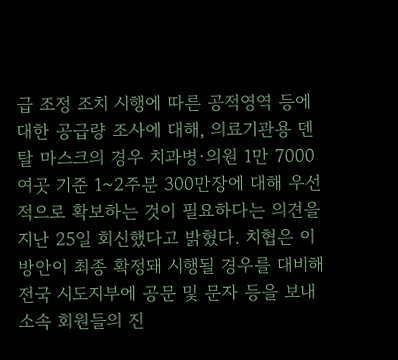급 조정 조치 시행에 따른 공적영역 등에 대한 공급량 조사에 대해, 의료기관용 덴탈 마스크의 경우 치과병·의원 1만 7000여곳 기준 1~2주분 300만장에 대해 우선적으로 확보하는 것이 필요하다는 의견을 지난 25일 회신했다고 밝혔다. 치협은 이 방안이 최종 확정돼 시행될 경우를 대비해 전국 시도지부에 공문 및 문자 등을 보내 소속 회원들의 진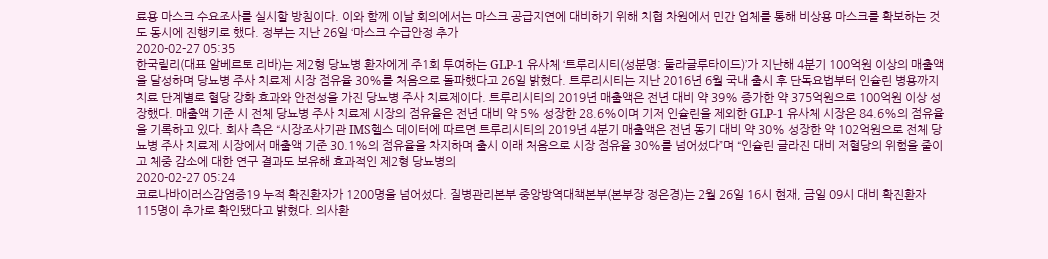료용 마스크 수요조사를 실시할 방침이다. 이와 함께 이날 회의에서는 마스크 공급지연에 대비하기 위해 치협 차원에서 민간 업체를 통해 비상용 마스크를 확보하는 것도 동시에 진행키로 했다. 정부는 지난 26일 ‘마스크 수급안정 추가
2020-02-27 05:35
한국릴리(대표 알베르토 리바)는 제2형 당뇨병 환자에게 주1회 투여하는 GLP-1 유사체 ‘트루리시티(성분명: 둘라글루타이드)’가 지난해 4분기 100억원 이상의 매출액을 달성하며 당뇨병 주사 치료제 시장 점유율 30%를 처음으로 돌파했다고 26일 밝혔다. 트루리시티는 지난 2016년 6월 국내 출시 후 단독요법부터 인슐린 병용까지 치료 단계별로 혈당 강화 효과와 안전성을 가진 당뇨병 주사 치료제이다. 트루리시티의 2019년 매출액은 전년 대비 약 39% 증가한 약 375억원으로 100억원 이상 성장했다. 매출액 기준 시 전체 당뇨병 주사 치료제 시장의 점유율은 전년 대비 약 5% 성장한 28.6%이며 기저 인슐린을 제외한 GLP-1 유사체 시장은 84.6%의 점유율을 기록하고 있다. 회사 측은 “시장조사기관 IMS헬스 데이터에 따르면 트루리시티의 2019년 4분기 매출액은 전년 동기 대비 약 30% 성장한 약 102억원으로 전체 당뇨병 주사 치료제 시장에서 매출액 기준 30.1%의 점유율을 차지하며 출시 이래 처음으로 시장 점유율 30%를 넘어섰다”며 “인슐린 글라진 대비 저혈당의 위험을 줄이고 체중 감소에 대한 연구 결과도 보유해 효과적인 제2형 당뇨병의
2020-02-27 05:24
코로나바이러스감염증19 누적 확진환자가 1200명을 넘어섰다. 질병관리본부 중앙방역대책본부(본부장 정은경)는 2월 26일 16시 현재, 금일 09시 대비 확진환자 115명이 추가로 확인됐다고 밝혔다. 의사환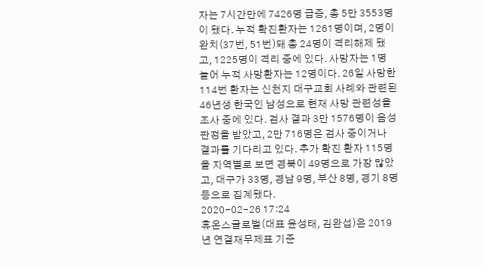자는 7시간만에 7426명 급증, 총 5만 3553명이 됐다. 누적 확진환자는 1261명이며, 2명이 완치(37번, 51번)돼 총 24명이 격리해제 됐고, 1225명이 격리 중에 있다. 사망자는 1명 늘어 누적 사망환자는 12명이다. 26일 사망한 114번 환자는 신천지 대구교회 사례와 관련된 46년생 한국인 남성으로 현재 사망 관련성을 조사 중에 있다. 검사 결과 3만 1576명이 음성 판정을 받았고, 2만 716명은 검사 중이거나 결과를 기다리고 있다. 추가 확진 환자 115명을 지역별로 보면 경북이 49명으로 가장 많았고, 대구가 33명, 경남 9명, 부산 8명, 경기 8명 등으로 집계됐다.
2020-02-26 17:24
휴온스글로벌(대표 윤성태, 김완섭)은 2019년 연결재무제표 기준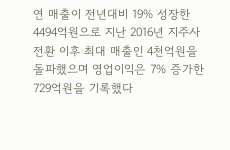연 매출이 전년대비 19% 성장한 4494억원으로 지난 2016년 지주사 전환 이후 최대 매출인 4천억원을 돌파했으며 영업이익은 7% 증가한 729억원을 기록했다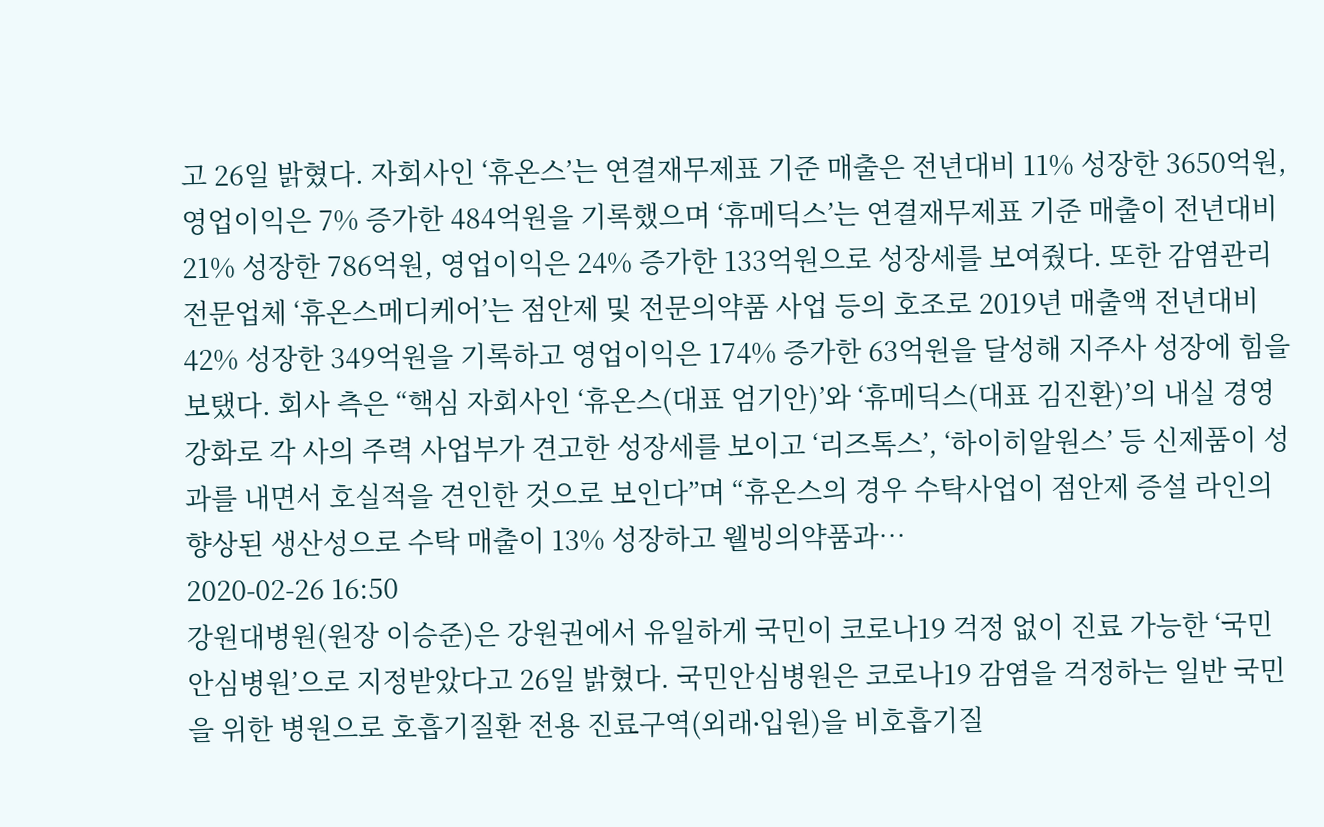고 26일 밝혔다. 자회사인 ‘휴온스’는 연결재무제표 기준 매출은 전년대비 11% 성장한 3650억원, 영업이익은 7% 증가한 484억원을 기록했으며 ‘휴메딕스’는 연결재무제표 기준 매출이 전년대비 21% 성장한 786억원, 영업이익은 24% 증가한 133억원으로 성장세를 보여줬다. 또한 감염관리 전문업체 ‘휴온스메디케어’는 점안제 및 전문의약품 사업 등의 호조로 2019년 매출액 전년대비 42% 성장한 349억원을 기록하고 영업이익은 174% 증가한 63억원을 달성해 지주사 성장에 힘을 보탰다. 회사 측은 “핵심 자회사인 ‘휴온스(대표 엄기안)’와 ‘휴메딕스(대표 김진환)’의 내실 경영 강화로 각 사의 주력 사업부가 견고한 성장세를 보이고 ‘리즈톡스’, ‘하이히알원스’ 등 신제품이 성과를 내면서 호실적을 견인한 것으로 보인다”며 “휴온스의 경우 수탁사업이 점안제 증설 라인의 향상된 생산성으로 수탁 매출이 13% 성장하고 웰빙의약품과…
2020-02-26 16:50
강원대병원(원장 이승준)은 강원권에서 유일하게 국민이 코로나19 걱정 없이 진료 가능한 ‘국민안심병원’으로 지정받았다고 26일 밝혔다. 국민안심병원은 코로나19 감염을 걱정하는 일반 국민을 위한 병원으로 호흡기질환 전용 진료구역(외래∙입원)을 비호흡기질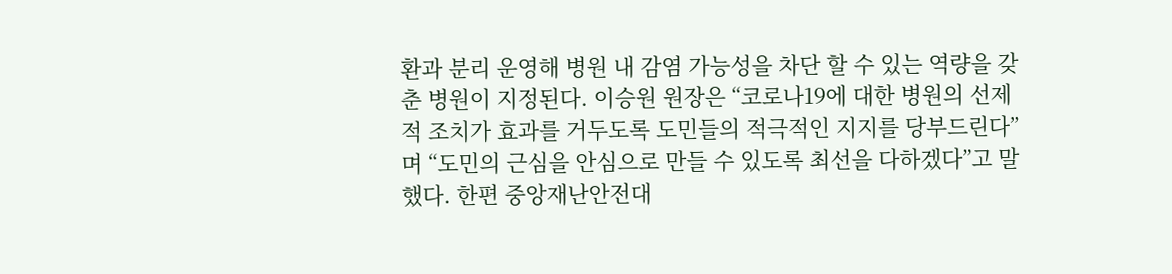환과 분리 운영해 병원 내 감염 가능성을 차단 할 수 있는 역량을 갖춘 병원이 지정된다. 이승원 원장은 “코로나19에 대한 병원의 선제적 조치가 효과를 거두도록 도민들의 적극적인 지지를 당부드린다”며 “도민의 근심을 안심으로 만들 수 있도록 최선을 다하겠다”고 말했다. 한편 중앙재난안전대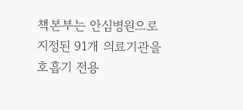책본부는 안심병원으로 지정된 91개 의료기관을 호흡기 전용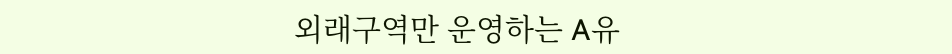외래구역만 운영하는 A유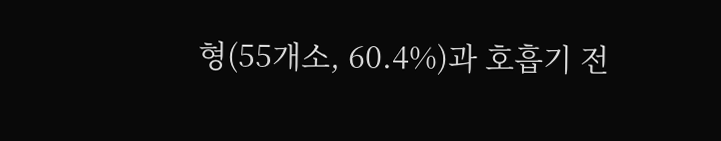형(55개소, 60.4%)과 호흡기 전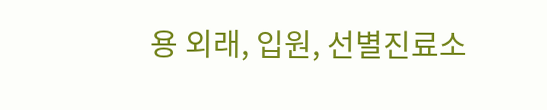용 외래, 입원, 선별진료소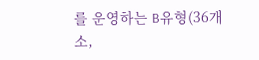를 운영하는 B유형(36개소,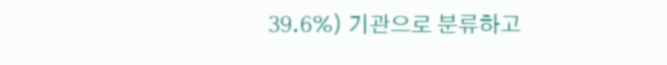39.6%) 기관으로 분류하고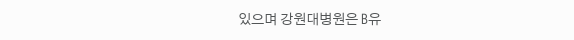있으며 강원대병원은 B유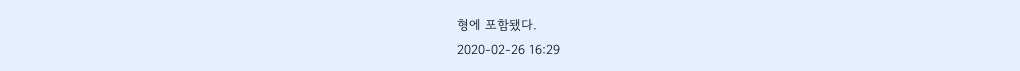형에 포함됐다.
2020-02-26 16:29